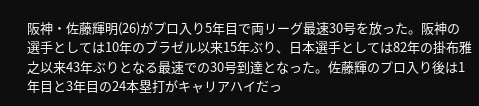阪神・佐藤輝明(26)がプロ入り5年目で両リーグ最速30号を放った。阪神の選手としては10年のブラゼル以来15年ぶり、日本選手としては82年の掛布雅之以来43年ぶりとなる最速での30号到達となった。佐藤輝のプロ入り後は1年目と3年目の24本塁打がキャリアハイだっ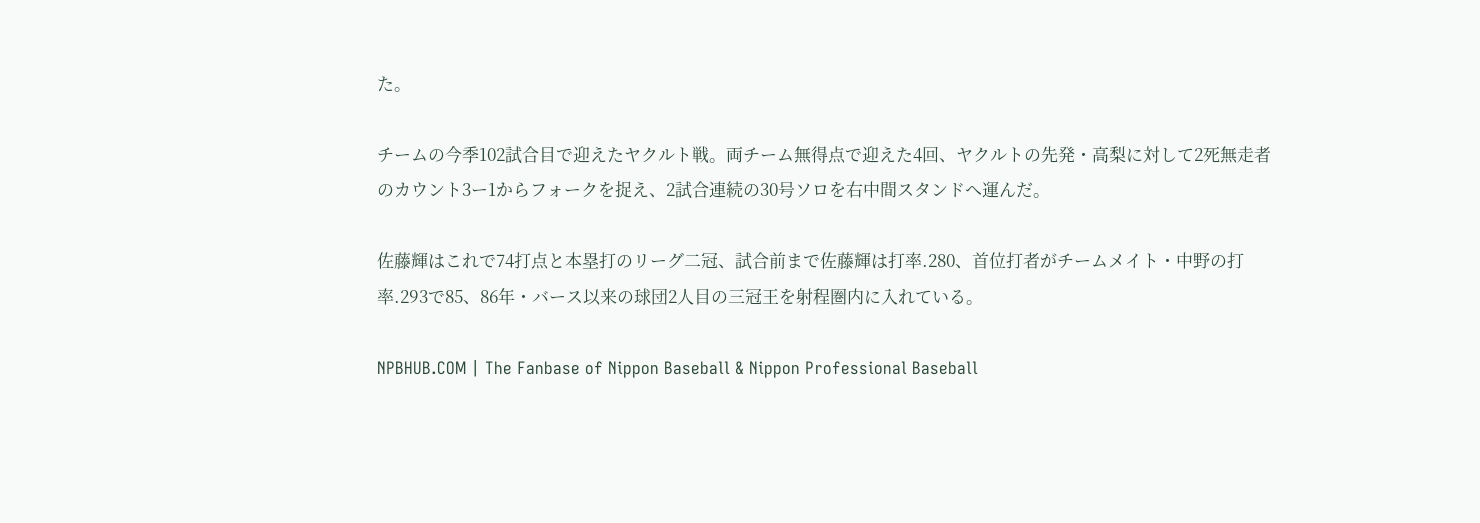た。

チームの今季102試合目で迎えたヤクルト戦。両チーム無得点で迎えた4回、ヤクルトの先発・高梨に対して2死無走者のカウント3ー1からフォークを捉え、2試合連続の30号ソロを右中間スタンドへ運んだ。

佐藤輝はこれで74打点と本塁打のリーグ二冠、試合前まで佐藤輝は打率.280、首位打者がチームメイト・中野の打率.293で85、86年・バース以来の球団2人目の三冠王を射程圏内に入れている。

NPBHUB.COM | The Fanbase of Nippon Baseball & Nippon Professional Baseball